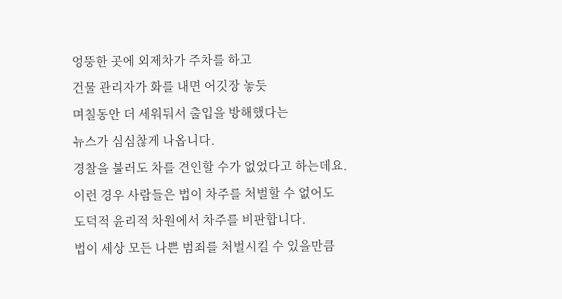엉뚱한 곳에 외제차가 주차를 하고
건물 관리자가 화를 내면 어깃장 놓듯
며칠동안 더 세워둬서 출입을 방해했다는
뉴스가 심심찮게 나옵니다.
경찰을 불러도 차를 견인할 수가 없었다고 하는데요.
이런 경우 사람들은 법이 차주를 처벌할 수 없어도
도덕적 윤리적 차원에서 차주를 비판합니다.
법이 세상 모든 나쁜 범죄를 처벌시킬 수 있을만큼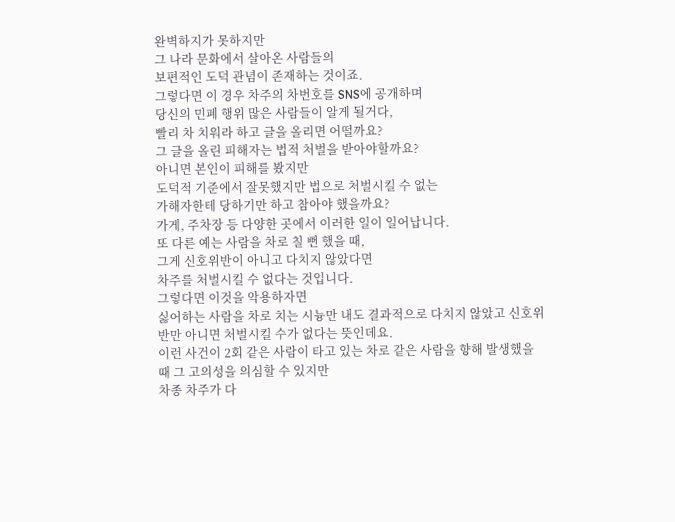완벽하지가 못하지만
그 나라 문화에서 살아온 사람들의
보편적인 도덕 관념이 존재하는 것이죠.
그렇다면 이 경우 차주의 차번호를 SNS에 공개하며
당신의 민폐 행위 많은 사람들이 알게 될거다,
빨리 차 치워라 하고 글을 올리면 어떨까요?
그 글을 올린 피해자는 법적 처벌을 받아야할까요?
아니면 본인이 피해를 봤지만
도덕적 기준에서 잘못했지만 법으로 처벌시킬 수 없는
가해자한테 당하기만 하고 참아야 했을까요?
가게, 주차장 등 다양한 곳에서 이러한 일이 일어납니다.
또 다른 예는 사람을 차로 칠 뻔 했을 때,
그게 신호위반이 아니고 다치지 않았다면
차주를 처벌시킬 수 없다는 것입니다.
그렇다면 이것을 악용하자면
싫어하는 사람을 차로 치는 시늉만 내도 결과적으로 다치지 않았고 신호위반만 아니면 처벌시킬 수가 없다는 뜻인데요.
이런 사건이 2회 같은 사람이 타고 있는 차로 같은 사람을 향해 발생했을 때 그 고의성을 의심할 수 있지만
차종 차주가 다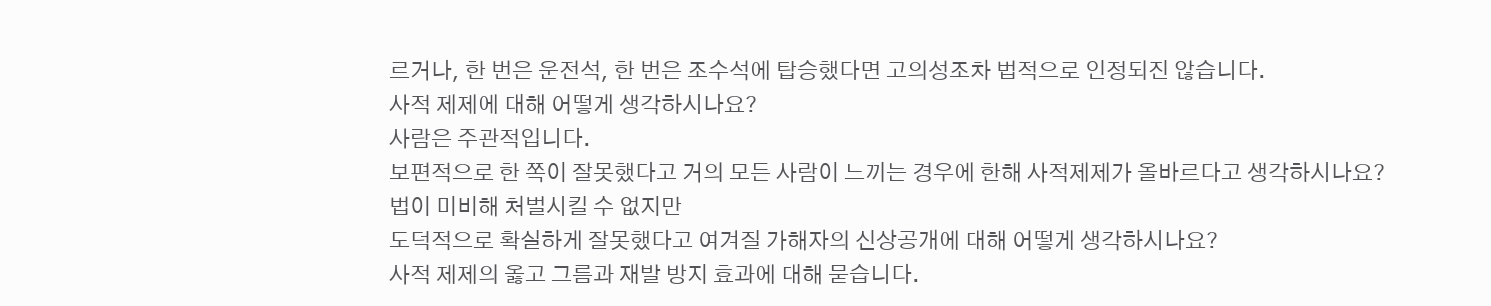르거나, 한 번은 운전석, 한 번은 조수석에 탑승했다면 고의성조차 법적으로 인정되진 않습니다.
사적 제제에 대해 어떻게 생각하시나요?
사람은 주관적입니다.
보편적으로 한 쪽이 잘못했다고 거의 모든 사람이 느끼는 경우에 한해 사적제제가 올바르다고 생각하시나요?
법이 미비해 처벌시킬 수 없지만
도덕적으로 확실하게 잘못했다고 여겨질 가해자의 신상공개에 대해 어떻게 생각하시나요?
사적 제제의 옳고 그름과 재발 방지 효과에 대해 묻습니다.